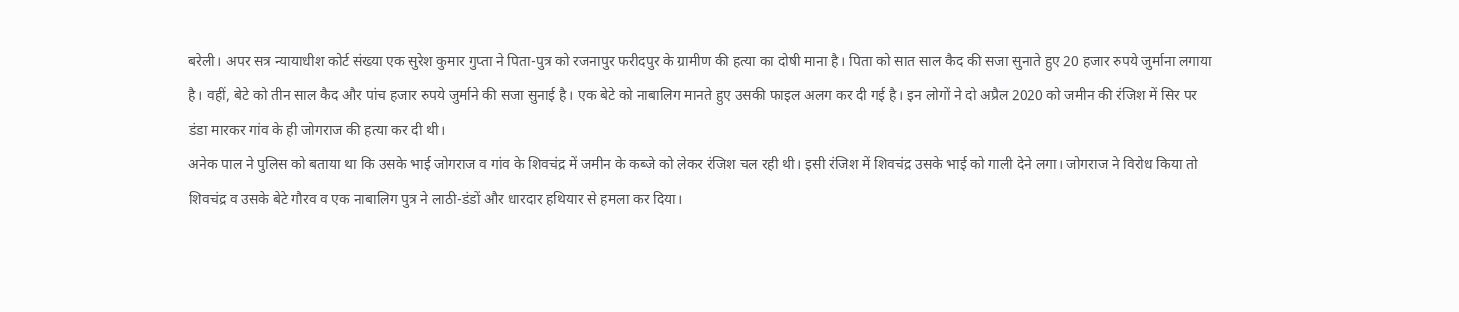बरेली। अपर सत्र न्यायाधीश कोर्ट संख्या एक सुरेश कुमार गुप्ता ने पिता-पुत्र को रजनापुर फरीदपुर के ग्रामीण की हत्या का दोषी माना है। पिता को सात साल कैद की सजा सुनाते हुए 20 हजार रुपये जुर्माना लगाया है। वहीं, बेटे को तीन साल कैद और पांच हजार रुपये जुर्माने की सजा सुनाई है। एक बेटे को नाबालिग मानते हुए उसकी फाइल अलग कर दी गई है। इन लोगों ने दो अप्रैल 2020 को जमीन की रंजिश में सिर पर डंडा मारकर गांव के ही जोगराज की हत्या कर दी थी।
अनेक पाल ने पुलिस को बताया था कि उसके भाई जोगराज व गांव के शिवचंद्र में जमीन के कब्जे को लेकर रंजिश चल रही थी। इसी रंजिश में शिवचंद्र उसके भाई को गाली देने लगा। जोगराज ने विरोध किया तो शिवचंद्र व उसके बेटे गौरव व एक नाबालिग पुत्र ने लाठी-डंडों और धारदार हथियार से हमला कर दिया।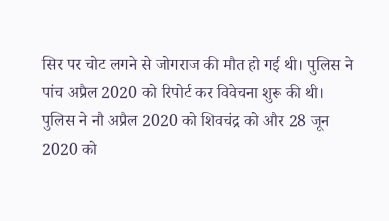सिर पर चोट लगने से जोगराज की मौत हो गई थी। पुलिस ने पांच अप्रैल 2020 को रिपोर्ट कर विवेचना शुरू की थी। पुलिस ने नौ अप्रैल 2020 को शिवचंद्र को और 28 जून 2020 को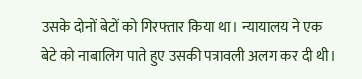उसके दोनों बेटों को गिरफ्तार किया था। न्यायालय ने एक बेटे को नाबालिग पाते हुए उसकी पत्रावली अलग कर दी थी।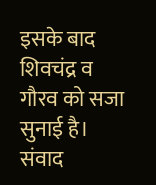इसके बाद शिवचंद्र व गौरव को सजा सुनाई है। संवाद